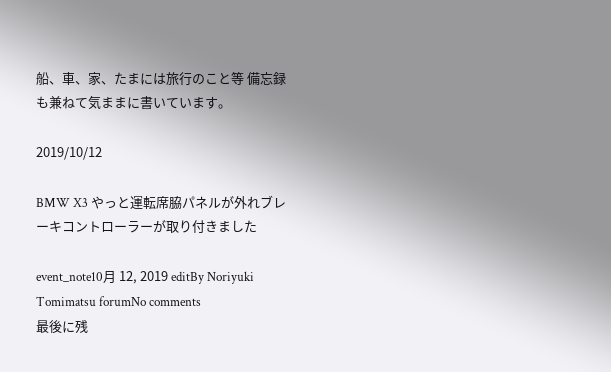船、車、家、たまには旅行のこと等 備忘録も兼ねて気ままに書いています。

2019/10/12

BMW X3 やっと運転席脇パネルが外れブレーキコントローラーが取り付きました

event_note10月 12, 2019 editBy Noriyuki Tomimatsu forumNo comments
最後に残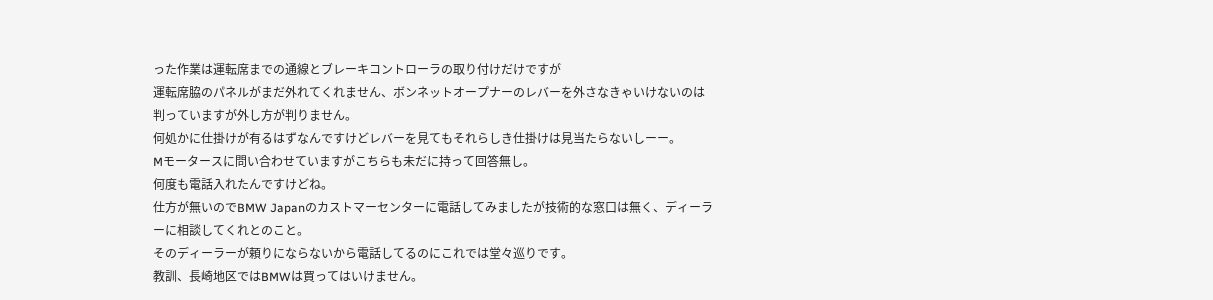った作業は運転席までの通線とブレーキコントローラの取り付けだけですが
運転席脇のパネルがまだ外れてくれません、ボンネットオープナーのレバーを外さなきゃいけないのは判っていますが外し方が判りません。
何処かに仕掛けが有るはずなんですけどレバーを見てもそれらしき仕掛けは見当たらないしーー。
Mモータースに問い合わせていますがこちらも未だに持って回答無し。
何度も電話入れたんですけどね。
仕方が無いのでBMW Japanのカストマーセンターに電話してみましたが技術的な窓口は無く、ディーラーに相談してくれとのこと。
そのディーラーが頼りにならないから電話してるのにこれでは堂々巡りです。
教訓、長崎地区ではBMWは買ってはいけません。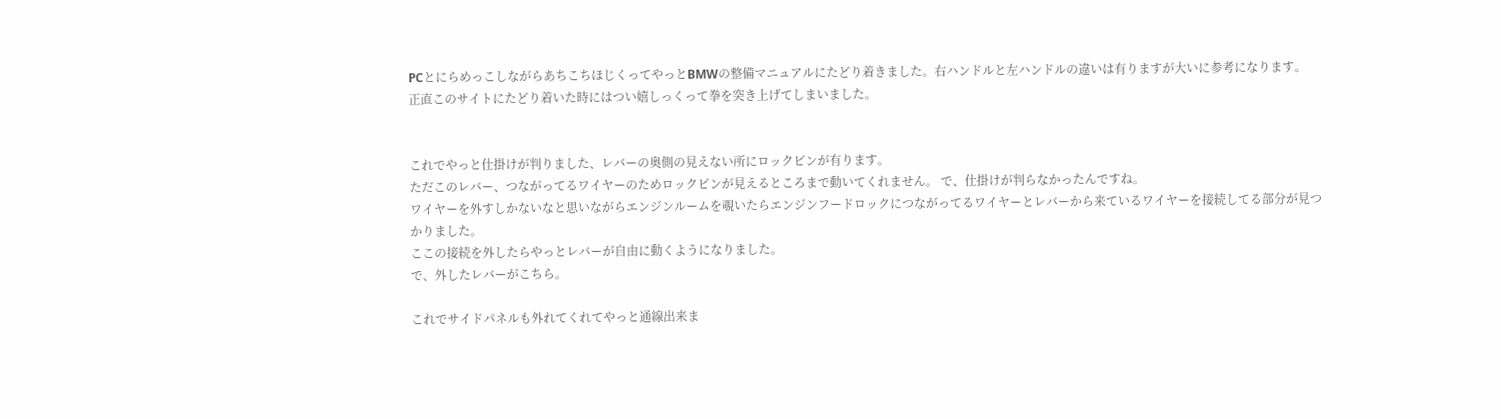PCとにらめっこしながらあちこちほじくってやっとBMWの整備マニュアルにたどり着きました。右ハンドルと左ハンドルの違いは有りますが大いに参考になります。
正直このサイトにたどり着いた時にはつい嬉しっくって拳を突き上げてしまいました。


これでやっと仕掛けが判りました、レバーの奥側の見えない所にロックピンが有ります。
ただこのレバー、つながってるワイヤーのためロックピンが見えるところまで動いてくれません。 で、仕掛けが判らなかったんですね。
ワイヤーを外すしかないなと思いながらエンジンルームを覗いたらエンジンフードロックにつながってるワイヤーとレバーから来ているワイヤーを接続してる部分が見つかりました。
ここの接続を外したらやっとレバーが自由に動くようになりました。
で、外したレバーがこちら。

これでサイドパネルも外れてくれてやっと通線出来ま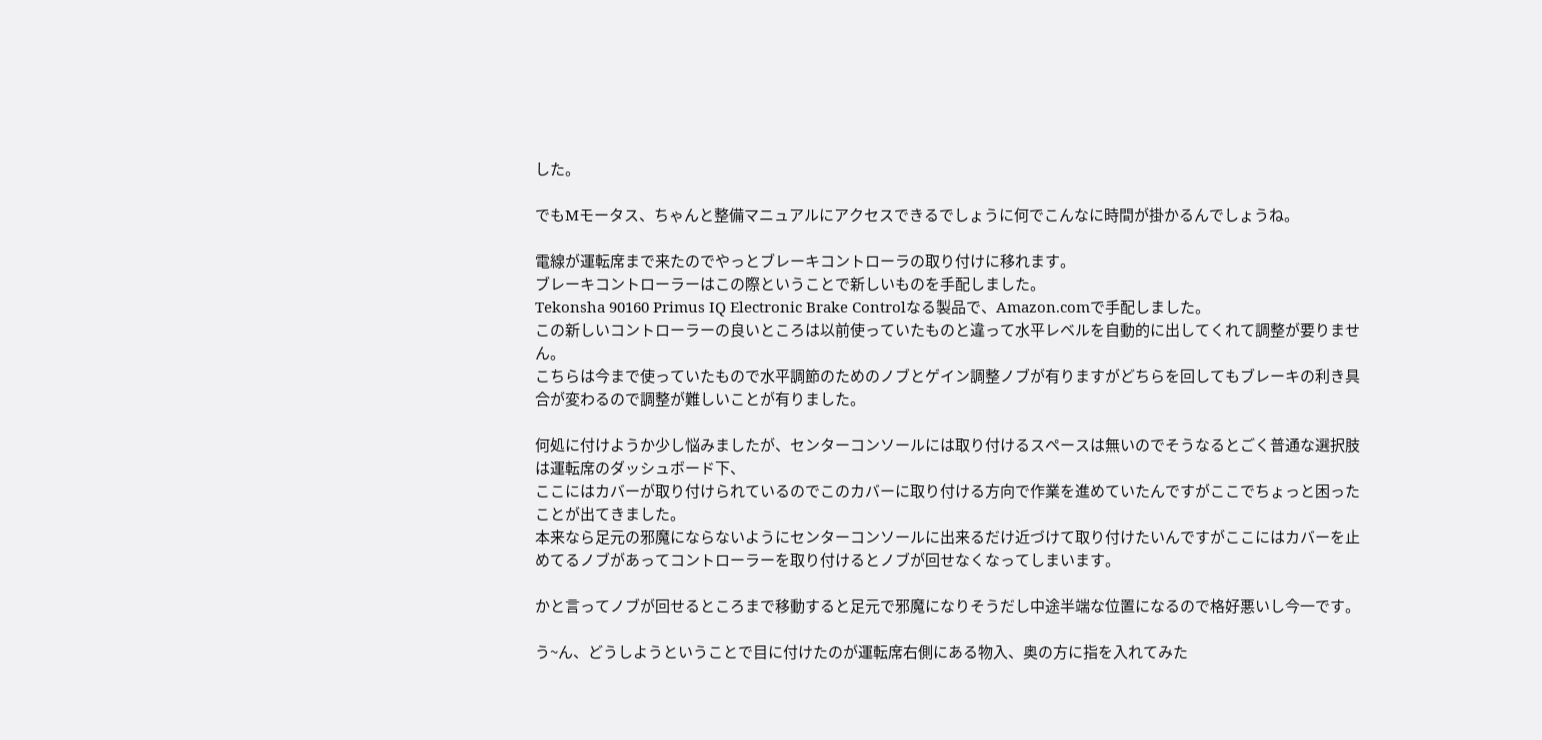した。

でもMモータス、ちゃんと整備マニュアルにアクセスできるでしょうに何でこんなに時間が掛かるんでしょうね。

電線が運転席まで来たのでやっとブレーキコントローラの取り付けに移れます。
ブレーキコントローラーはこの際ということで新しいものを手配しました。
Tekonsha 90160 Primus IQ Electronic Brake Controlなる製品で、Amazon.comで手配しました。
この新しいコントローラーの良いところは以前使っていたものと違って水平レベルを自動的に出してくれて調整が要りません。
こちらは今まで使っていたもので水平調節のためのノブとゲイン調整ノブが有りますがどちらを回してもブレーキの利き具合が変わるので調整が難しいことが有りました。

何処に付けようか少し悩みましたが、センターコンソールには取り付けるスペースは無いのでそうなるとごく普通な選択肢は運転席のダッシュボード下、
ここにはカバーが取り付けられているのでこのカバーに取り付ける方向で作業を進めていたんですがここでちょっと困ったことが出てきました。
本来なら足元の邪魔にならないようにセンターコンソールに出来るだけ近づけて取り付けたいんですがここにはカバーを止めてるノブがあってコントローラーを取り付けるとノブが回せなくなってしまいます。

かと言ってノブが回せるところまで移動すると足元で邪魔になりそうだし中途半端な位置になるので格好悪いし今一です。

う~ん、どうしようということで目に付けたのが運転席右側にある物入、奥の方に指を入れてみた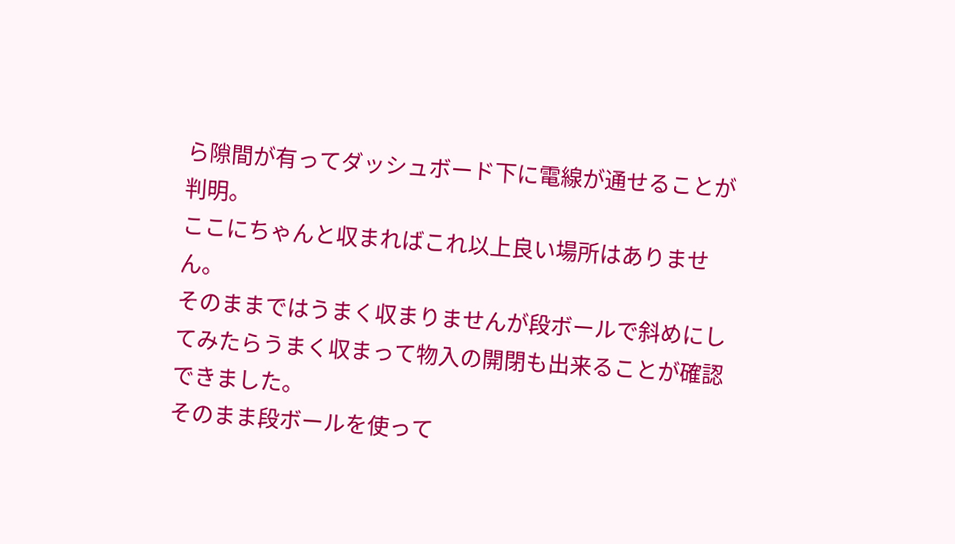ら隙間が有ってダッシュボード下に電線が通せることが判明。
ここにちゃんと収まればこれ以上良い場所はありません。
そのままではうまく収まりませんが段ボールで斜めにしてみたらうまく収まって物入の開閉も出来ることが確認できました。
そのまま段ボールを使って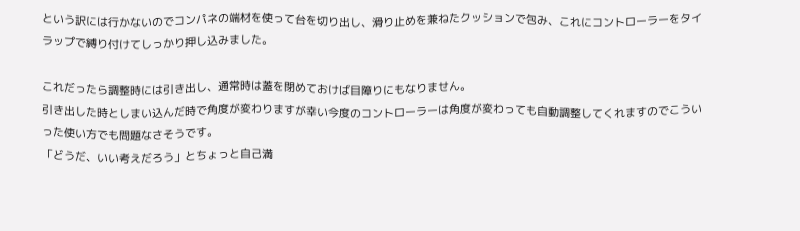という訳には行かないのでコンパネの端材を使って台を切り出し、滑り止めを兼ねたクッションで包み、これにコントローラーをタイラップで縛り付けてしっかり押し込みました。

これだったら調整時には引き出し、通常時は蓋を閉めておけば目障りにもなりません。
引き出した時としまい込んだ時で角度が変わりますが幸い今度のコントローラーは角度が変わっても自動調整してくれますのでこういった使い方でも問題なさそうです。
「どうだ、いい考えだろう」とちょっと自己満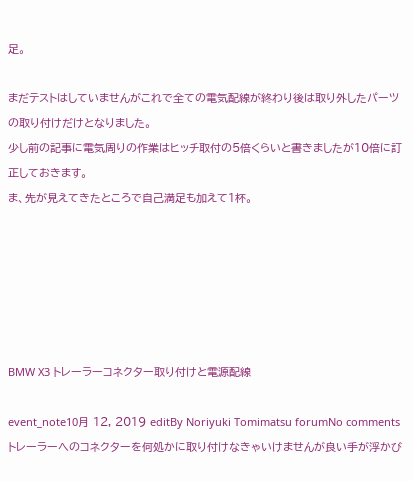足。

まだテストはしていませんがこれで全ての電気配線が終わり後は取り外したパーツの取り付けだけとなりました。
少し前の記事に電気周りの作業はヒッチ取付の5倍くらいと書きましたが10倍に訂正しておきます。
ま、先が見えてきたところで自己満足も加えて1杯。






BMW X3 トレーラーコネクター取り付けと電源配線

event_note10月 12, 2019 editBy Noriyuki Tomimatsu forumNo comments
トレーラーへのコネクターを何処かに取り付けなきゃいけませんが良い手が浮かび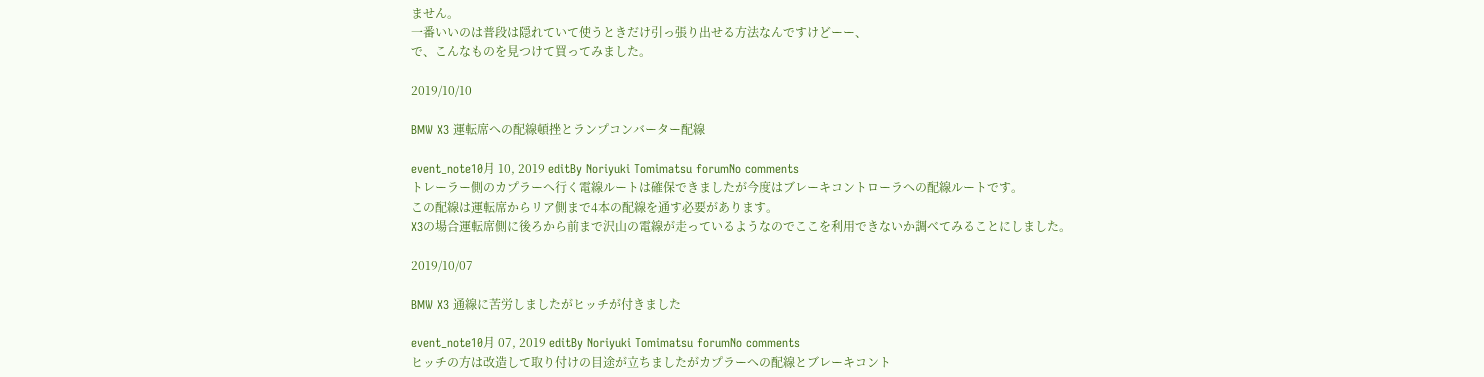ません。
一番いいのは普段は隠れていて使うときだけ引っ張り出せる方法なんですけどーー、
で、こんなものを見つけて買ってみました。

2019/10/10

BMW X3 運転席への配線頓挫とランプコンバーター配線

event_note10月 10, 2019 editBy Noriyuki Tomimatsu forumNo comments
トレーラー側のカプラーへ行く電線ルートは確保できましたが今度はブレーキコントローラへの配線ルートです。
この配線は運転席からリア側まで4本の配線を通す必要があります。
X3の場合運転席側に後ろから前まで沢山の電線が走っているようなのでここを利用できないか調べてみることにしました。

2019/10/07

BMW X3 通線に苦労しましたがヒッチが付きました

event_note10月 07, 2019 editBy Noriyuki Tomimatsu forumNo comments
ヒッチの方は改造して取り付けの目途が立ちましたがカプラーへの配線とブレーキコント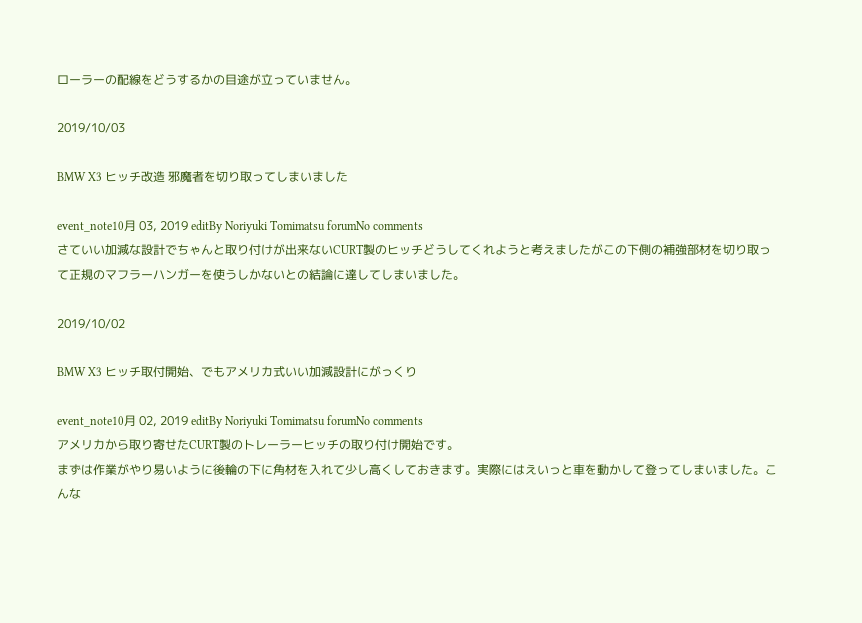ローラーの配線をどうするかの目途が立っていません。

2019/10/03

BMW X3 ヒッチ改造 邪魔者を切り取ってしまいました

event_note10月 03, 2019 editBy Noriyuki Tomimatsu forumNo comments
さていい加減な設計でちゃんと取り付けが出来ないCURT製のヒッチどうしてくれようと考えましたがこの下側の補強部材を切り取って正規のマフラーハンガーを使うしかないとの結論に達してしまいました。

2019/10/02

BMW X3 ヒッチ取付開始、でもアメリカ式いい加減設計にがっくり

event_note10月 02, 2019 editBy Noriyuki Tomimatsu forumNo comments
アメリカから取り寄せたCURT製のトレーラーヒッチの取り付け開始です。
まずは作業がやり易いように後輪の下に角材を入れて少し高くしておきます。実際にはえいっと車を動かして登ってしまいました。こんな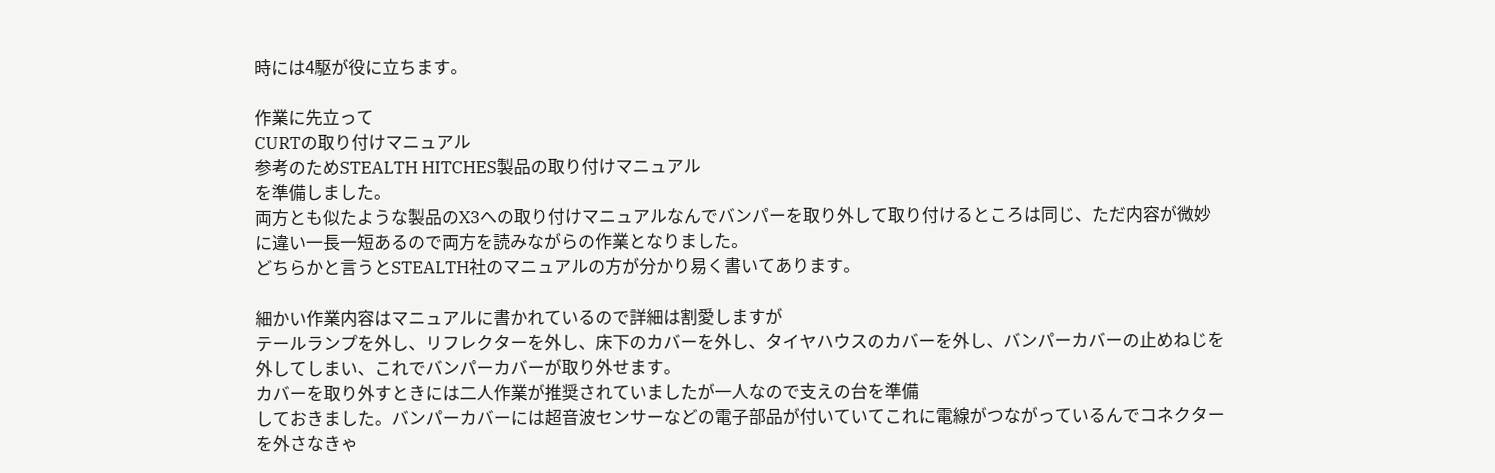時には4駆が役に立ちます。

作業に先立って
CURTの取り付けマニュアル
参考のためSTEALTH HITCHES製品の取り付けマニュアル
を準備しました。
両方とも似たような製品のX3への取り付けマニュアルなんでバンパーを取り外して取り付けるところは同じ、ただ内容が微妙に違い一長一短あるので両方を読みながらの作業となりました。
どちらかと言うとSTEALTH社のマニュアルの方が分かり易く書いてあります。

細かい作業内容はマニュアルに書かれているので詳細は割愛しますが
テールランプを外し、リフレクターを外し、床下のカバーを外し、タイヤハウスのカバーを外し、バンパーカバーの止めねじを外してしまい、これでバンパーカバーが取り外せます。
カバーを取り外すときには二人作業が推奨されていましたが一人なので支えの台を準備
しておきました。バンパーカバーには超音波センサーなどの電子部品が付いていてこれに電線がつながっているんでコネクターを外さなきゃ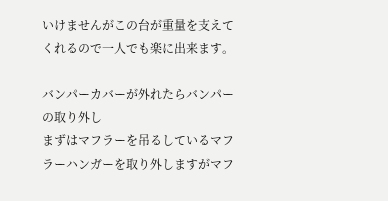いけませんがこの台が重量を支えてくれるので一人でも楽に出来ます。

バンパーカバーが外れたらバンパーの取り外し
まずはマフラーを吊るしているマフラーハンガーを取り外しますがマフ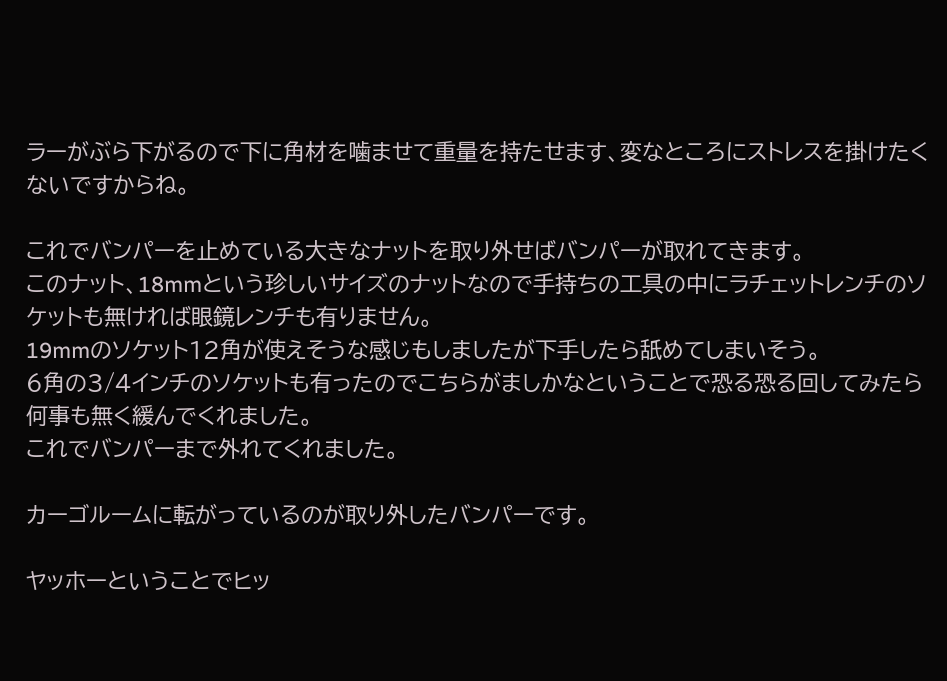ラーがぶら下がるので下に角材を噛ませて重量を持たせます、変なところにストレスを掛けたくないですからね。

これでバンパーを止めている大きなナットを取り外せばバンパーが取れてきます。
このナット、18mmという珍しいサイズのナットなので手持ちの工具の中にラチェットレンチのソケットも無ければ眼鏡レンチも有りません。
19mmのソケット12角が使えそうな感じもしましたが下手したら舐めてしまいそう。
6角の3/4インチのソケットも有ったのでこちらがましかなということで恐る恐る回してみたら何事も無く緩んでくれました。
これでバンパーまで外れてくれました。

カーゴルームに転がっているのが取り外したバンパーです。

ヤッホーということでヒッ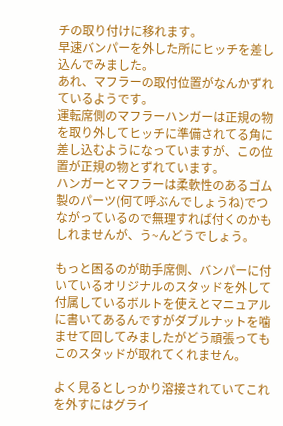チの取り付けに移れます。
早速バンパーを外した所にヒッチを差し込んでみました。
あれ、マフラーの取付位置がなんかずれているようです。
運転席側のマフラーハンガーは正規の物を取り外してヒッチに準備されてる角に差し込むようになっていますが、この位置が正規の物とずれています。
ハンガーとマフラーは柔軟性のあるゴム製のパーツ(何て呼ぶんでしょうね)でつながっているので無理すれば付くのかもしれませんが、う~んどうでしょう。

もっと困るのが助手席側、バンパーに付いているオリジナルのスタッドを外して付属しているボルトを使えとマニュアルに書いてあるんですがダブルナットを噛ませて回してみましたがどう頑張ってもこのスタッドが取れてくれません。

よく見るとしっかり溶接されていてこれを外すにはグライ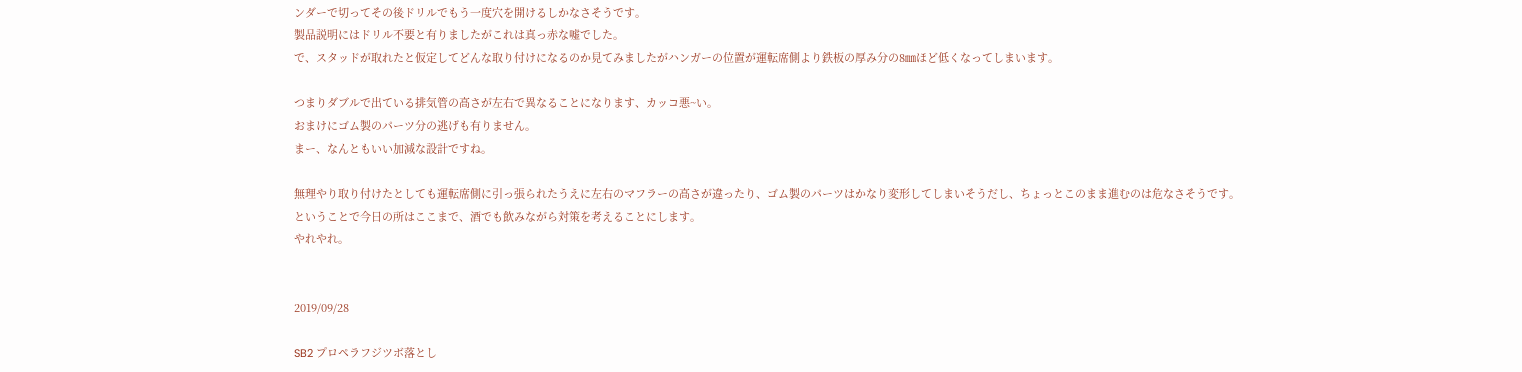ンダーで切ってその後ドリルでもう一度穴を開けるしかなさそうです。
製品説明にはドリル不要と有りましたがこれは真っ赤な嘘でした。
で、スタッドが取れたと仮定してどんな取り付けになるのか見てみましたがハンガーの位置が運転席側より鉄板の厚み分の8㎜ほど低くなってしまいます。

つまりダブルで出ている排気管の高さが左右で異なることになります、カッコ悪~い。
おまけにゴム製のパーツ分の逃げも有りません。
まー、なんともいい加減な設計ですね。

無理やり取り付けたとしても運転席側に引っ張られたうえに左右のマフラーの高さが違ったり、ゴム製のパーツはかなり変形してしまいそうだし、ちょっとこのまま進むのは危なさそうです。
ということで今日の所はここまで、酒でも飲みながら対策を考えることにします。
やれやれ。


2019/09/28

SB2 プロペラフジツボ落とし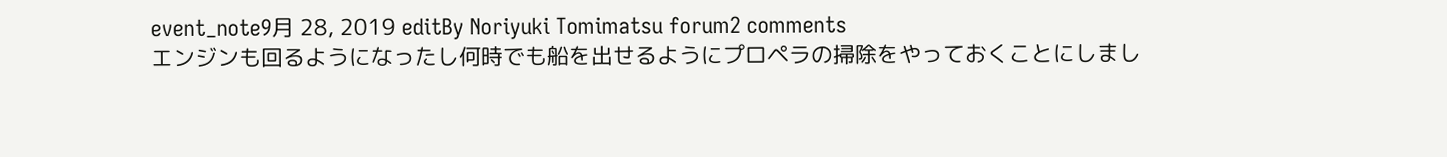event_note9月 28, 2019 editBy Noriyuki Tomimatsu forum2 comments
エンジンも回るようになったし何時でも船を出せるようにプロペラの掃除をやっておくことにしまし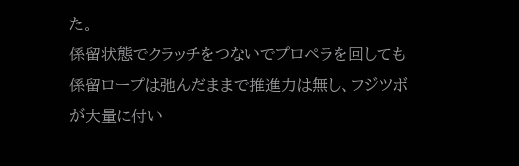た。
係留状態でクラッチをつないでプロペラを回しても係留ロープは弛んだままで推進力は無し、フジツボが大量に付い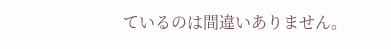ているのは間違いありません。